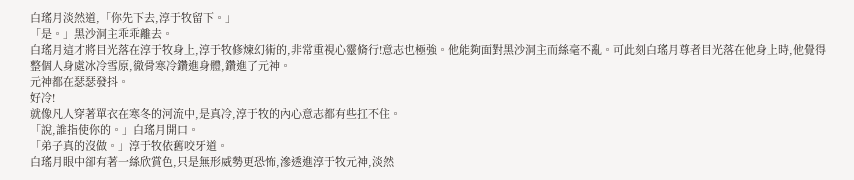白瑤月淡然道,「你先下去,淳于牧留下。」
「是。」黑沙洞主乖乖離去。
白瑤月這才將目光落在淳于牧身上,淳于牧修煉幻術的,非常重視心靈脩行!意志也極強。他能夠面對黑沙洞主而絲毫不亂。可此刻白瑤月尊者目光落在他身上時,他覺得整個人身處冰冷雪原,徹骨寒冷鑽進身體,鑽進了元神。
元神都在瑟瑟發抖。
好冷!
就像凡人穿著單衣在寒冬的河流中,是真冷,淳于牧的內心意志都有些扛不住。
「說,誰指使你的。」白瑤月開口。
「弟子真的沒做。」淳于牧依舊咬牙道。
白瑤月眼中卻有著一絲欣賞色,只是無形威勢更恐怖,滲透進淳于牧元神,淡然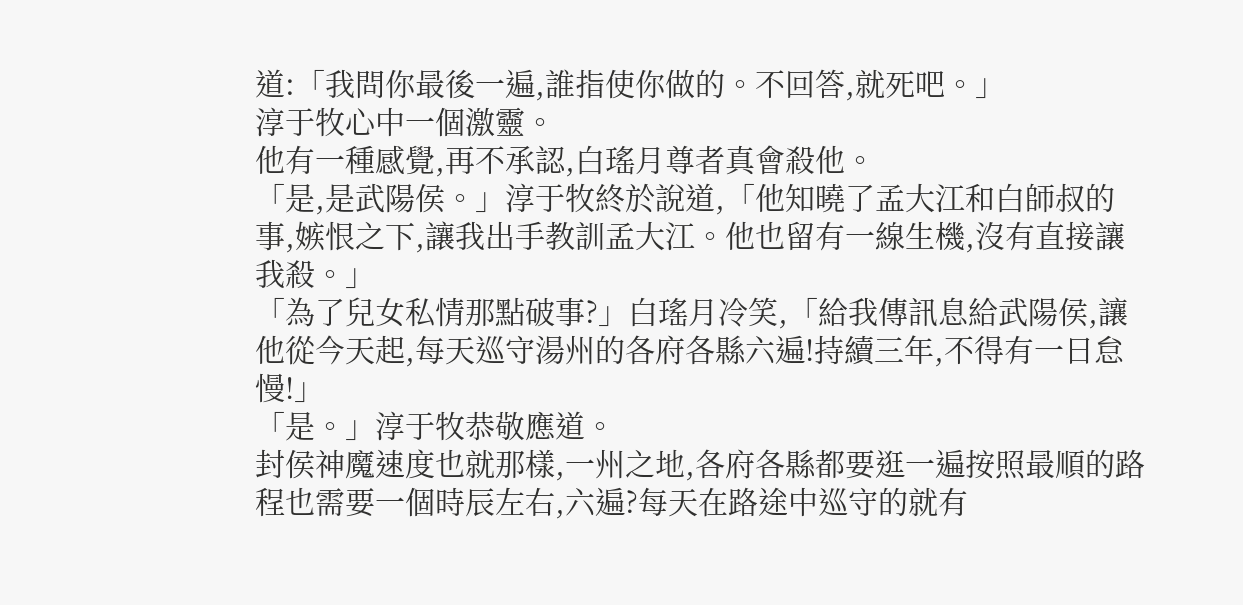道:「我問你最後一遍,誰指使你做的。不回答,就死吧。」
淳于牧心中一個激靈。
他有一種感覺,再不承認,白瑤月尊者真會殺他。
「是,是武陽侯。」淳于牧終於說道,「他知曉了孟大江和白師叔的事,嫉恨之下,讓我出手教訓孟大江。他也留有一線生機,沒有直接讓我殺。」
「為了兒女私情那點破事?」白瑤月冷笑,「給我傳訊息給武陽侯,讓他從今天起,每天巡守湯州的各府各縣六遍!持續三年,不得有一日怠慢!」
「是。」淳于牧恭敬應道。
封侯神魔速度也就那樣,一州之地,各府各縣都要逛一遍按照最順的路程也需要一個時辰左右,六遍?每天在路途中巡守的就有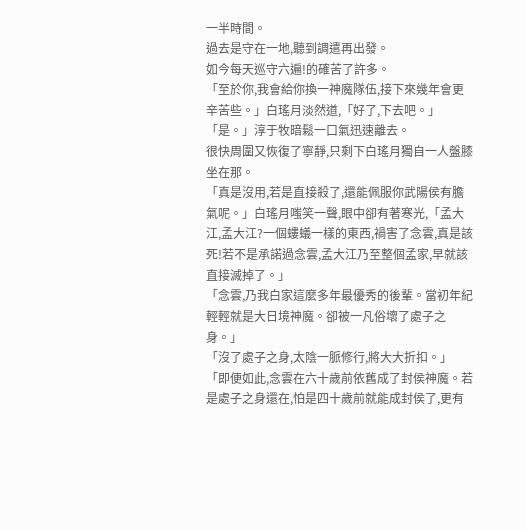一半時間。
過去是守在一地,聽到調遣再出發。
如今每天巡守六遍!的確苦了許多。
「至於你,我會給你換一神魔隊伍,接下來幾年會更辛苦些。」白瑤月淡然道,「好了,下去吧。」
「是。」淳于牧暗鬆一口氣迅速離去。
很快周圍又恢復了寧靜,只剩下白瑤月獨自一人盤膝坐在那。
「真是沒用,若是直接殺了,還能佩服你武陽侯有膽氣呢。」白瑤月嗤笑一聲,眼中卻有著寒光,「孟大江,孟大江?一個螻蟻一樣的東西,禍害了念雲,真是該死!若不是承諾過念雲,孟大江乃至整個孟家,早就該直接滅掉了。」
「念雲,乃我白家這麼多年最優秀的後輩。當初年紀輕輕就是大日境神魔。卻被一凡俗壞了處子之身。」
「沒了處子之身,太陰一脈修行,將大大折扣。」
「即便如此,念雲在六十歲前依舊成了封侯神魔。若是處子之身還在,怕是四十歲前就能成封侯了,更有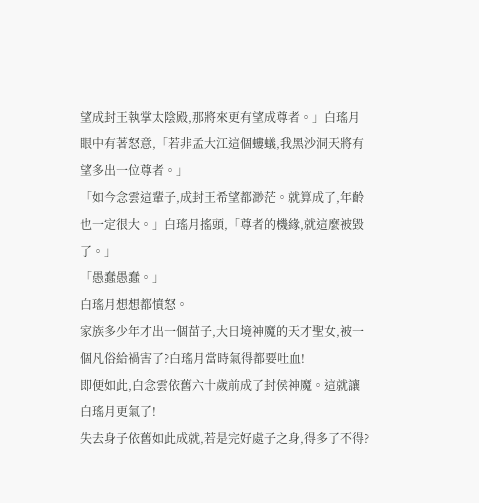望成封王執掌太陰殿,那將來更有望成尊者。」白瑤月眼中有著怒意,「若非孟大江這個螻蟻,我黑沙洞天將有望多出一位尊者。」
「如今念雲這輩子,成封王希望都渺茫。就算成了,年齡也一定很大。」白瑤月搖頭,「尊者的機緣,就這麼被毀了。」
「愚蠢愚蠢。」
白瑤月想想都憤怒。
家族多少年才出一個苗子,大日境神魔的天才聖女,被一個凡俗給禍害了?白瑤月當時氣得都要吐血!
即便如此,白念雲依舊六十歲前成了封侯神魔。這就讓白瑤月更氣了!
失去身子依舊如此成就,若是完好處子之身,得多了不得?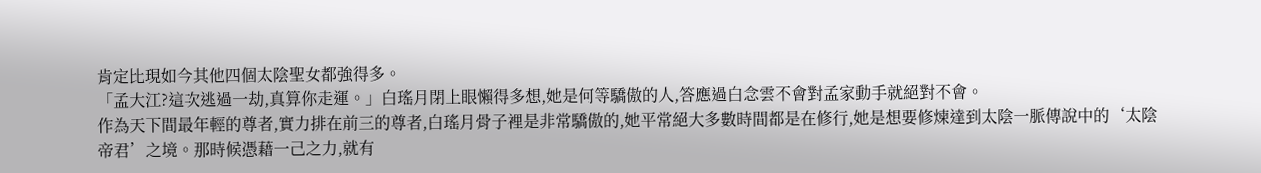肯定比現如今其他四個太陰聖女都強得多。
「孟大江?這次逃過一劫,真算你走運。」白瑤月閉上眼懶得多想,她是何等驕傲的人,答應過白念雲不會對孟家動手就絕對不會。
作為天下間最年輕的尊者,實力排在前三的尊者,白瑤月骨子裡是非常驕傲的,她平常絕大多數時間都是在修行,她是想要修煉達到太陰一脈傳說中的‘太陰帝君’之境。那時候憑藉一己之力,就有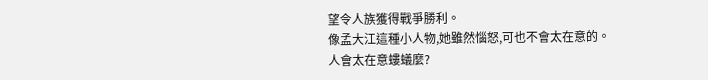望令人族獲得戰爭勝利。
像孟大江這種小人物,她雖然惱怒,可也不會太在意的。
人會太在意螻蟻麼?